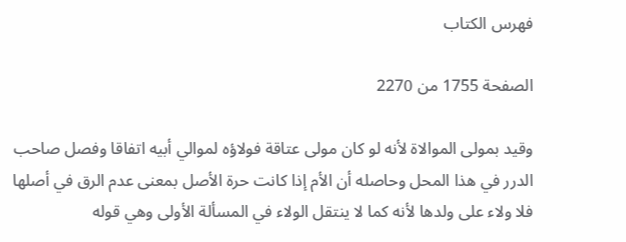فهرس الكتاب

الصفحة 1755 من 2270

وقيد بمولى الموالاة لأنه لو كان مولى عتاقة فولاؤه لموالي أبيه اتفاقا وفصل صاحب الدرر في هذا المحل وحاصله أن الأم إذا كانت حرة الأصل بمعنى عدم الرق في أصلها فلا ولاء على ولدها لأنه كما لا ينتقل الولاء في المسألة الأولى وهي قوله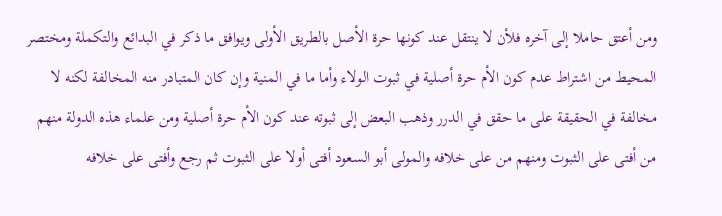ومن أعتق حاملا إلى آخره فلأن لا ينتقل عند كونها حرة الأصل بالطريق الأولى ويوافق ما ذكر في البدائع والتكملة ومختصر المحيط من اشتراط عدم كون الأم حرة أصلية في ثبوت الولاء وأما ما في المنية وإن كان المتبادر منه المخالفة لكنه لا مخالفة في الحقيقة على ما حقق في الدرر وذهب البعض إلى ثبوته عند كون الأم حرة أصلية ومن علماء هذه الدولة منهم من أفتى على الثبوت ومنهم من على خلافه والمولى أبو السعود أفتى أولا على الثبوت ثم رجع وأفتى على خلافه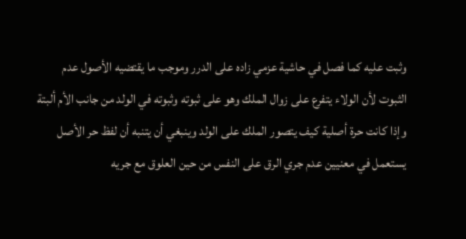وثبت عليه كما فصل في حاشية عزمي زاده على الدرر وموجب ما يقتضيه الأصول عدم الثبوت لأن الولاء يتفرع على زوال الملك وهو على ثبوته وثبوته في الولد من جانب الأم ألبتة وإذا كانت حرة أصلية كيف يتصور الملك على الولد وينبغي أن يتنبه أن لفظ حر الأصل يستعمل في معنيين عدم جري الرق على النفس من حين العلوق مع جريه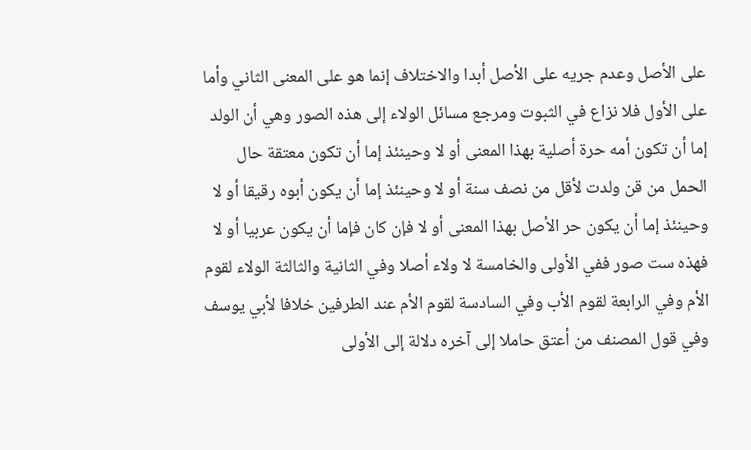على الأصل وعدم جريه على الأصل أبدا والاختلاف إنما هو على المعنى الثاني وأما على الأول فلا نزاع في الثبوت ومرجع مسائل الولاء إلى هذه الصور وهي أن الولد إما أن تكون أمه حرة أصلية بهذا المعنى أو لا وحينئذ إما أن تكون معتقة حال الحمل من قن ولدت لأقل من نصف سنة أو لا وحينئذ إما أن يكون أبوه رقيقا أو لا وحينئذ إما أن يكون حر الأصل بهذا المعنى أو لا فإن كان فإما أن يكون عربيا أو لا فهذه ست صور ففي الأولى والخامسة لا ولاء أصلا وفي الثانية والثالثة الولاء لقوم الأم وفي الرابعة لقوم الأب وفي السادسة لقوم الأم عند الطرفين خلافا لأبي يوسف وفي قول المصنف من أعتق حاملا إلى آخره دلالة إلى الأولى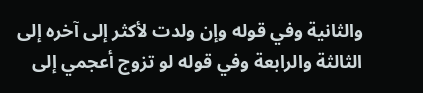والثانية وفي قوله وإن ولدت لأكثر إلى آخره إلى الثالثة والرابعة وفي قوله لو تزوج أعجمي إلى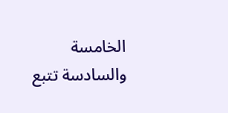الخامسة والسادسة تتبع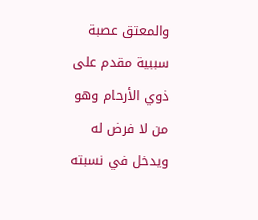والمعتق عصبة سببية مقدم على ذوي الأرحام وهو من لا فرض له ويدخل في نسبته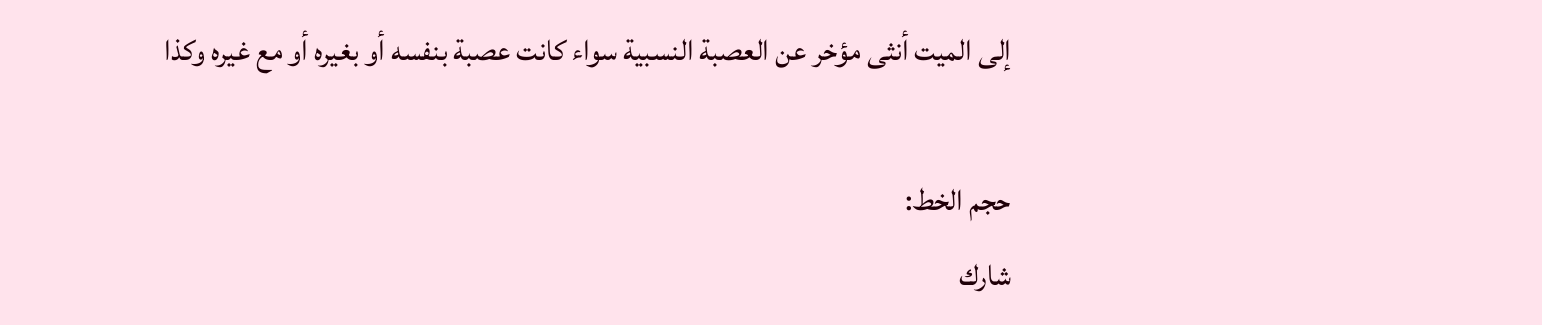إلى الميت أنثى مؤخر عن العصبة النسبية سواء كانت عصبة بنفسه أو بغيره أو مع غيره وكذا

حجم الخط:
شارك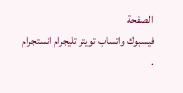الصفحة
فيسبوك واتساب تويتر تليجرام انستجرام
.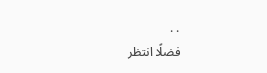. .
فضلًا انتظر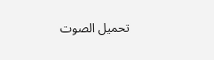تحميل الصوت